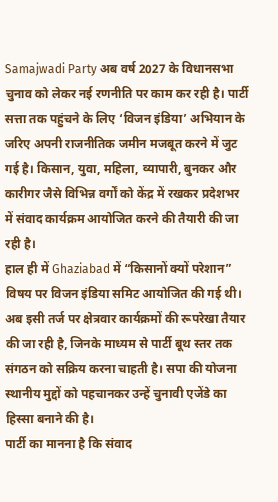Samajwadi Party अब वर्ष 2027 के विधानसभा चुनाव को लेकर नई रणनीति पर काम कर रही है। पार्टी सत्ता तक पहुंचने के लिए ‘विजन इंडिया’ अभियान के जरिए अपनी राजनीतिक जमीन मजबूत करने में जुट गई है। किसान, युवा, महिला, व्यापारी, बुनकर और कारीगर जैसे विभिन्न वर्गों को केंद्र में रखकर प्रदेशभर में संवाद कार्यक्रम आयोजित करने की तैयारी की जा रही है।
हाल ही में Ghaziabad में “किसानों क्यों परेशान” विषय पर विजन इंडिया समिट आयोजित की गई थी। अब इसी तर्ज पर क्षेत्रवार कार्यक्रमों की रूपरेखा तैयार की जा रही है, जिनके माध्यम से पार्टी बूथ स्तर तक संगठन को सक्रिय करना चाहती है। सपा की योजना स्थानीय मुद्दों को पहचानकर उन्हें चुनावी एजेंडे का हिस्सा बनाने की है।
पार्टी का मानना है कि संवाद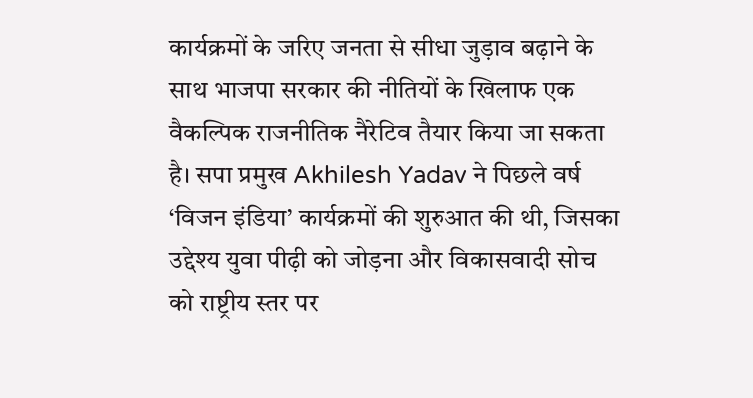कार्यक्रमों के जरिए जनता से सीधा जुड़ाव बढ़ाने के साथ भाजपा सरकार की नीतियों के खिलाफ एक वैकल्पिक राजनीतिक नैरेटिव तैयार किया जा सकता है। सपा प्रमुख Akhilesh Yadav ने पिछले वर्ष ‘विजन इंडिया’ कार्यक्रमों की शुरुआत की थी, जिसका उद्देश्य युवा पीढ़ी को जोड़ना और विकासवादी सोच को राष्ट्रीय स्तर पर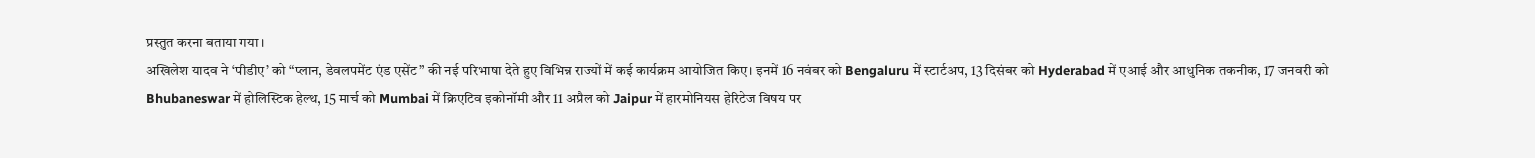प्रस्तुत करना बताया गया।
अखिलेश यादव ने ‘पीडीए’ को “प्लान, डेवलपमेंट एंड एसेंट” की नई परिभाषा देते हुए विभिन्न राज्यों में कई कार्यक्रम आयोजित किए। इनमें 16 नवंबर को Bengaluru में स्टार्टअप, 13 दिसंबर को Hyderabad में एआई और आधुनिक तकनीक, 17 जनवरी को Bhubaneswar में होलिस्टिक हेल्थ, 15 मार्च को Mumbai में क्रिएटिव इकोनॉमी और 11 अप्रैल को Jaipur में हारमोनियस हेरिटेज विषय पर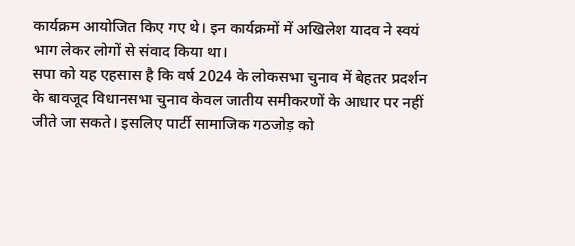कार्यक्रम आयोजित किए गए थे। इन कार्यक्रमों में अखिलेश यादव ने स्वयं भाग लेकर लोगों से संवाद किया था।
सपा को यह एहसास है कि वर्ष 2024 के लोकसभा चुनाव में बेहतर प्रदर्शन के बावजूद विधानसभा चुनाव केवल जातीय समीकरणों के आधार पर नहीं जीते जा सकते। इसलिए पार्टी सामाजिक गठजोड़ को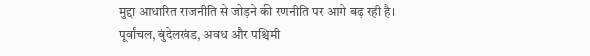मुद्दा आधारित राजनीति से जोड़ने की रणनीति पर आगे बढ़ रही है।
पूर्वांचल, बुंदेलखंड, अवध और पश्चिमी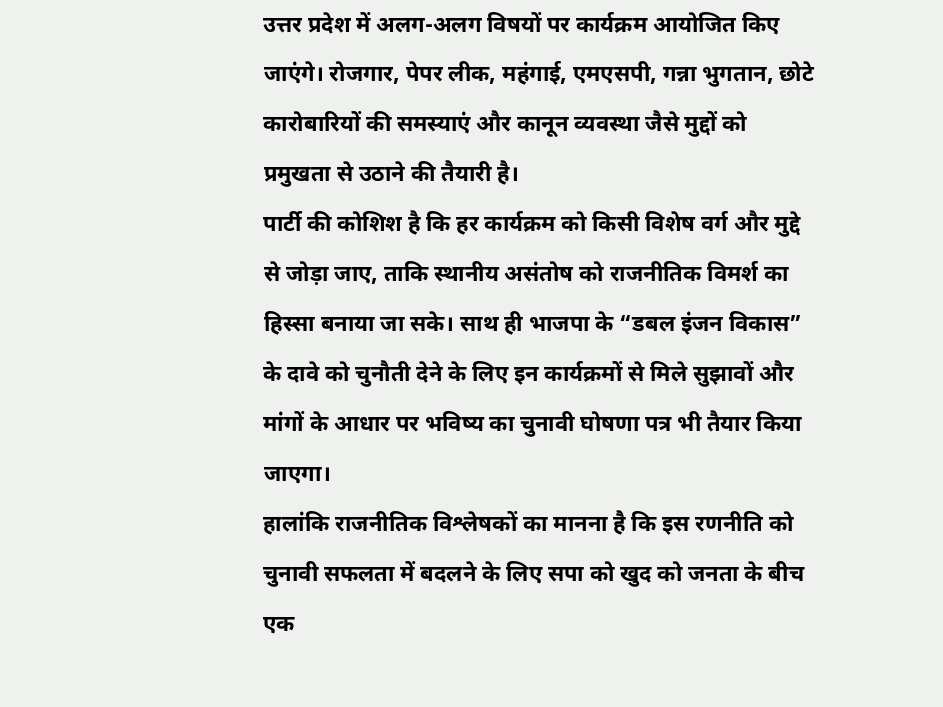उत्तर प्रदेश में अलग-अलग विषयों पर कार्यक्रम आयोजित किए जाएंगे। रोजगार, पेपर लीक, महंगाई, एमएसपी, गन्ना भुगतान, छोटे कारोबारियों की समस्याएं और कानून व्यवस्था जैसे मुद्दों को प्रमुखता से उठाने की तैयारी है।
पार्टी की कोशिश है कि हर कार्यक्रम को किसी विशेष वर्ग और मुद्दे से जोड़ा जाए, ताकि स्थानीय असंतोष को राजनीतिक विमर्श का हिस्सा बनाया जा सके। साथ ही भाजपा के “डबल इंजन विकास” के दावे को चुनौती देने के लिए इन कार्यक्रमों से मिले सुझावों और मांगों के आधार पर भविष्य का चुनावी घोषणा पत्र भी तैयार किया जाएगा।
हालांकि राजनीतिक विश्लेषकों का मानना है कि इस रणनीति को चुनावी सफलता में बदलने के लिए सपा को खुद को जनता के बीच एक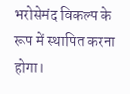भरोसेमंद विकल्प के रूप में स्थापित करना होगा।